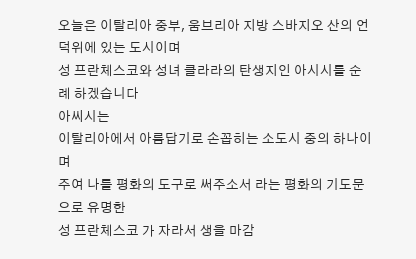오늘은 이탈리아 중부, 움브리아 지방 스바지오 산의 언덕위에 있는 도시이며
성 프란체스코와 성녀 클라라의 탄생지인 아시시를 순례 하겠습니다
아씨시는
이탈리아에서 아름답기로 손꼽히는 소도시 중의 하나이며
주여 나를 평화의 도구로 써주소서 라는 평화의 기도문으로 유명한
성 프란체스코 가 자라서 생을 마감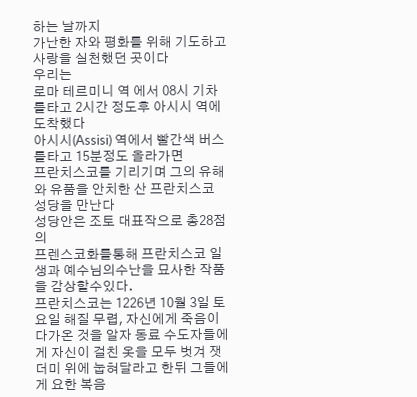하는 날까지
가난한 자와 평화를 위해 기도하고 사랑을 실천했던 곳이다
우리는
로마 테르미니 역 에서 08시 기차를타고 2시간 정도후 아시시 역에 도착했다
아시시(Assisi) 역에서 빨간색 버스를타고 15분정도 올라가면
프란치스코를 기리기며 그의 유해와 유품을 안치한 산 프란치스코 성당을 만난다
성당안은 조토 대표작으로 총28점의
프렌스코화를통해 프란치스코 일생과 예수님의수난을 묘사한 작품을 감상할수있다.
프란치스코는 1226년 10월 3일 토요일 해질 무렵, 자신에게 죽음이 다가온 것을 알자 동료 수도자들에게 자신이 걸친 옷을 모두 벗겨 잿더미 위에 눕혀달라고 한뒤 그들에게 요한 복음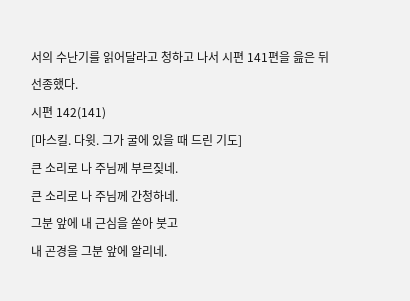서의 수난기를 읽어달라고 청하고 나서 시편 141편을 읊은 뒤 선종했다.
시편 142(141)
[마스킬. 다윗. 그가 굴에 있을 때 드린 기도]
큰 소리로 나 주님께 부르짖네.
큰 소리로 나 주님께 간청하네.
그분 앞에 내 근심을 쏟아 붓고
내 곤경을 그분 앞에 알리네.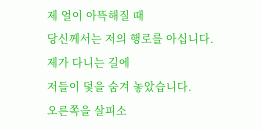제 얼이 아뜩해질 때
당신께서는 저의 행로를 아십니다.
제가 다니는 길에
저들이 덫을 숨겨 놓았습니다.
오른쪽을 살피소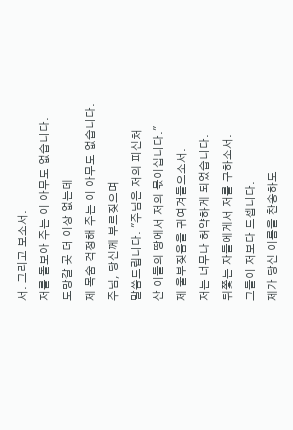서. 그리고 보소서.
저를 돌보아 주는 이 아무도 없습니다.
도망갈 곳 더 이상 없는데
제 목숨 걱정해 주는 이 아무도 없습니다.
주님, 당신께 부르짖으며
말씀드립니다. "주님은 저의 피신처
산 이들의 땅에서 저의 몫이십니다."
제 울부짖음을 귀여겨들으소서.
저는 너무나 허약하게 되었습니다.
뒤쫓는 자들에게서 저를 구하소서.
그들이 저보다 드셉니다.
제가 당신 이름을 찬송하도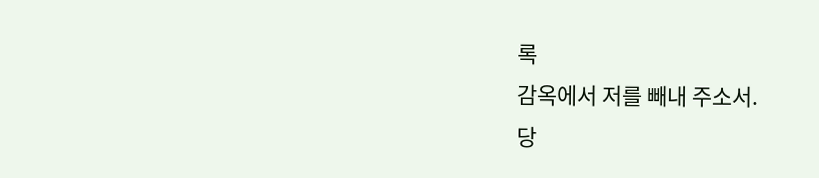록
감옥에서 저를 빼내 주소서.
당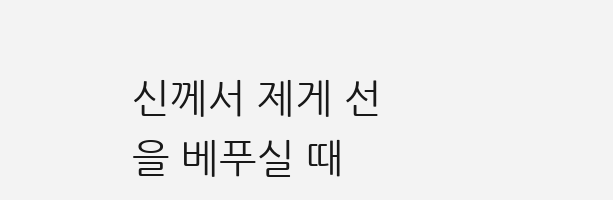신께서 제게 선을 베푸실 때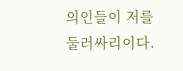의인들이 저를 둘러싸리이다.